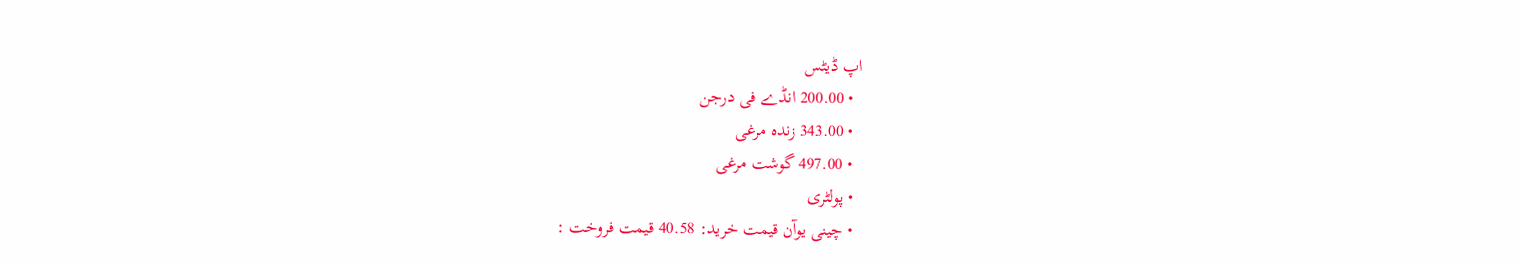اپ ڈیٹس
  • 200.00 انڈے فی درجن
  • 343.00 زندہ مرغی
  • 497.00 گوشت مرغی
  • پولٹری
  • چینی یوآن قیمت خرید: 40.58 قیمت فروخت :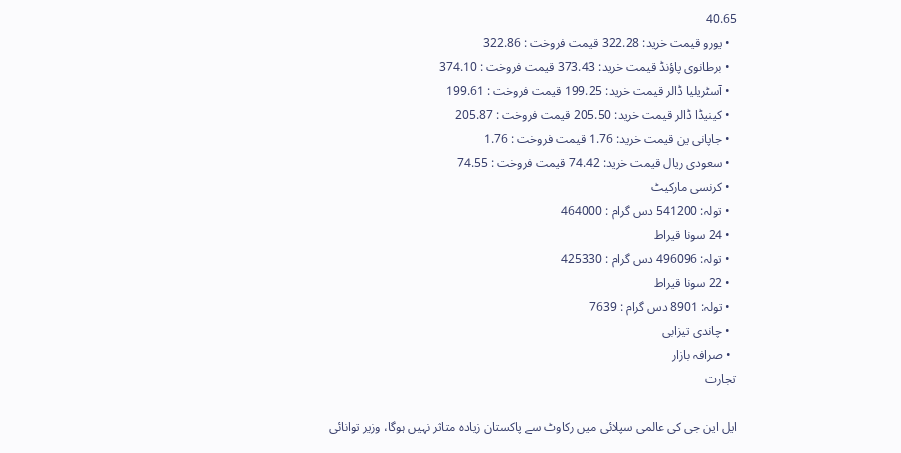40.65
  • یورو قیمت خرید: 322.28 قیمت فروخت : 322.86
  • برطانوی پاؤنڈ قیمت خرید: 373.43 قیمت فروخت : 374.10
  • آسٹریلیا ڈالر قیمت خرید: 199.25 قیمت فروخت : 199.61
  • کینیڈا ڈالر قیمت خرید: 205.50 قیمت فروخت : 205.87
  • جاپانی ین قیمت خرید: 1.76 قیمت فروخت : 1.76
  • سعودی ریال قیمت خرید: 74.42 قیمت فروخت : 74.55
  • کرنسی مارکیٹ
  • تولہ: 541200 دس گرام : 464000
  • 24 سونا قیراط
  • تولہ: 496096 دس گرام : 425330
  • 22 سونا قیراط
  • تولہ: 8901 دس گرام : 7639
  • چاندی تیزابی
  • صرافہ بازار
تجارت

ایل این جی کی عالمی سپلائی میں رکاوٹ سے پاکستان زیادہ متاثر نہیں ہوگا، وزیر توانائی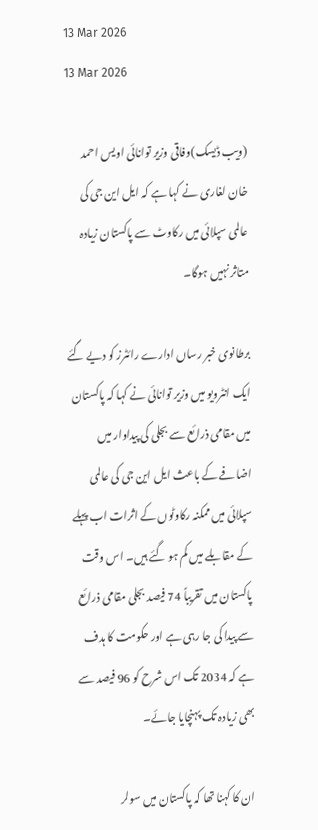13 Mar 2026
13 Mar 2026

(ویب ڈیسک)وفاقی وزیر توانائی اویس احمد خان لغاری نے کہا ہے کہ ایل این جی کی عالمی سپلائی میں رکاوٹ سے پاکستان زیادہ متاثر نہیں ہوگا۔

برطانوی خبر رساں ادارے رائٹرز کو دیے گئے ایک انٹرویو میں وزیر توانائی نے کہا کہ پاکستان میں مقامی ذرائع سے بجلی کی پیداوار میں اضافے کے باعث ایل این جی کی عالمی سپلائی میں ممکنہ رکاوٹوں کے اثرات اب پہلے کے مقابلے میں کم ہو گئے ہیں۔ اس وقت پاکستان میں تقریباً 74 فیصد بجلی مقامی ذرائع سے پیدا کی جا رہی ہے اور حکومت کا ہدف ہے کہ 2034 تک اس شرح کو 96 فیصد سے بھی زیادہ تک پہنچایا جائے۔

ان کا کہنا تھا کہ پاکستان میں سولر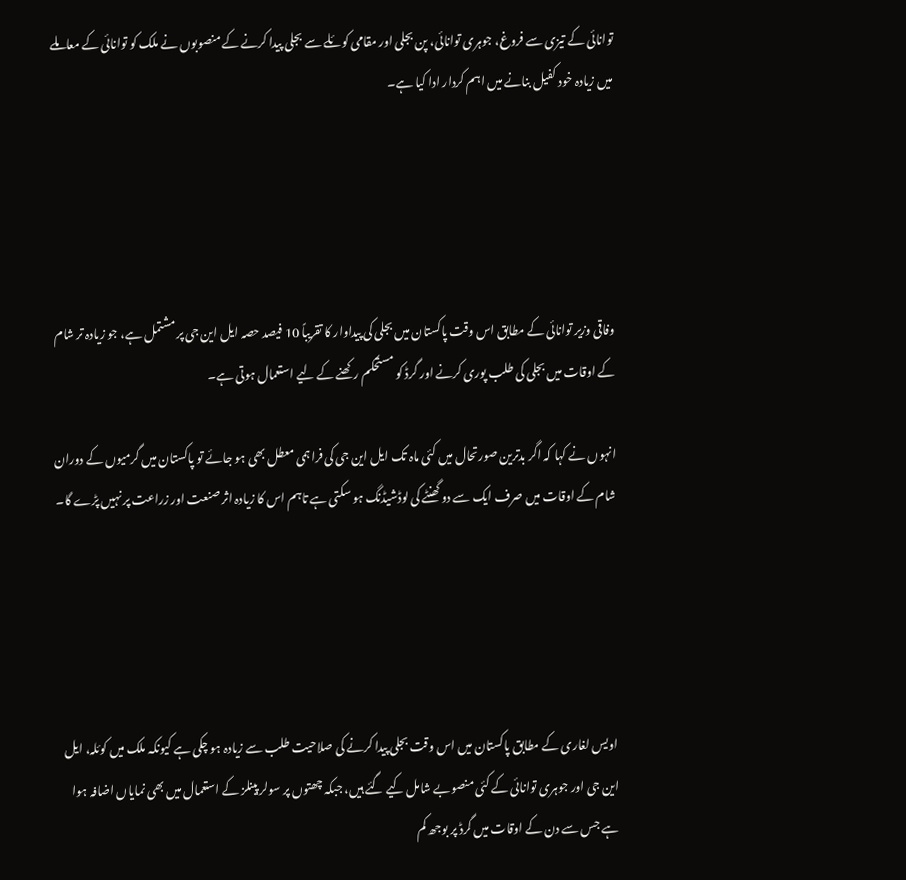توانائی کے تیزی سے فروغ، جوہری توانائی، پن بجلی اور مقامی کوئلے سے بجلی پیدا کرنے کے منصوبوں نے ملک کو توانائی کے معاملے میں زیادہ خود کفیل بنانے میں اہم کردار ادا کیا ہے۔





وفاقی وزیر توانائی کے مطابق اس وقت پاکستان میں بجلی کی پیداوار کا تقریباً 10 فیصد حصہ ایل این جی پر مشتمل ہے، جو زیادہ تر شام کے اوقات میں بجلی کی طلب پوری کرنے اور گرڈ کو مستحکم رکھنے کے لیے استعمال ہوتی ہے۔

انہوں نے کہا کہ اگر بدترین صورتحال میں کئی ماہ تک ایل این جی کی فراہمی معطل بھی ہو جائے تو پاکستان میں گرمیوں کے دوران شام کے اوقات میں صرف ایک سے دو گھنٹے کی لوڈشیڈنگ ہو سکتی ہے تاہم اس کا زیادہ اثر صنعت اور زراعت پر نہیں پڑے گا۔





اویس لغاری کے مطابق پاکستان میں اس وقت بجلی پیدا کرنے کی صلاحیت طلب سے زیادہ ہو چکی ہے کیونکہ ملک میں کوئلہ، ایل این جی اور جوہری توانائی کے کئی منصوبے شامل کیے گئے ہیں، جبکہ چھتوں پر سولر پینلز کے استعمال میں بھی نمایاں اضافہ ہوا ہے جس سے دن کے اوقات میں گرڈ پر بوجھ کم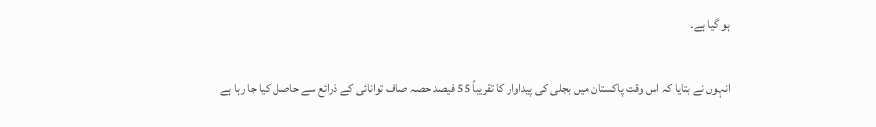ہو گیا ہے۔

انہوں نے بتایا کہ اس وقت پاکستان میں بجلی کی پیداوار کا تقریباً 55 فیصد حصہ صاف توانائی کے ذرائع سے حاصل کیا جا رہا ہے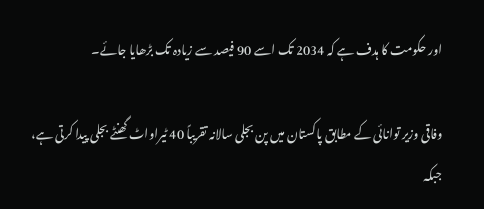اور حکومت کا ہدف ہے کہ 2034 تک اسے 90 فیصد سے زیادہ تک بڑھایا جائے۔

وفاقی وزیر توانائی کے مطابق پاکستان میں پن بجلی سالانہ تقریباً 40 ٹیراواٹ گھنٹے بجلی پیدا کرتی ہے، جبکہ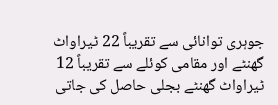جوہری توانائی سے تقریباً 22 ٹیراواٹ گھنٹے اور مقامی کوئلے سے تقریباً 12 ٹیراواٹ گھنٹے بجلی حاصل کی جاتی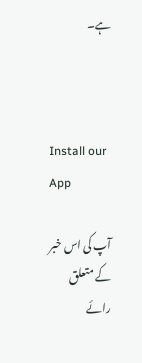ہے۔



Install our App

آپ کی اس خبر کے متعلق رائے